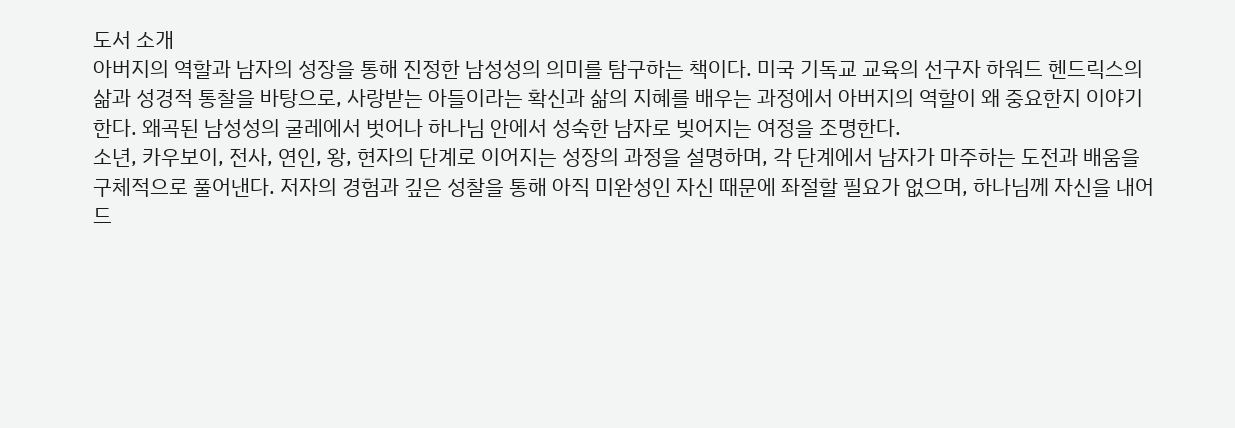도서 소개
아버지의 역할과 남자의 성장을 통해 진정한 남성성의 의미를 탐구하는 책이다. 미국 기독교 교육의 선구자 하워드 헨드릭스의 삶과 성경적 통찰을 바탕으로, 사랑받는 아들이라는 확신과 삶의 지혜를 배우는 과정에서 아버지의 역할이 왜 중요한지 이야기한다. 왜곡된 남성성의 굴레에서 벗어나 하나님 안에서 성숙한 남자로 빚어지는 여정을 조명한다.
소년, 카우보이, 전사, 연인, 왕, 현자의 단계로 이어지는 성장의 과정을 설명하며, 각 단계에서 남자가 마주하는 도전과 배움을 구체적으로 풀어낸다. 저자의 경험과 깊은 성찰을 통해 아직 미완성인 자신 때문에 좌절할 필요가 없으며, 하나님께 자신을 내어드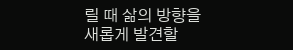릴 때 삶의 방향을 새롭게 발견할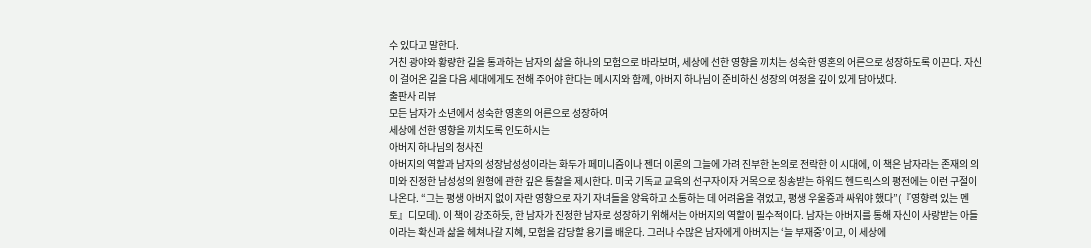수 있다고 말한다.
거친 광야와 황량한 길을 통과하는 남자의 삶을 하나의 모험으로 바라보며, 세상에 선한 영향을 끼치는 성숙한 영혼의 어른으로 성장하도록 이끈다. 자신이 걸어온 길을 다음 세대에게도 전해 주어야 한다는 메시지와 함께, 아버지 하나님이 준비하신 성장의 여정을 깊이 있게 담아냈다.
출판사 리뷰
모든 남자가 소년에서 성숙한 영혼의 어른으로 성장하여
세상에 선한 영향을 끼치도록 인도하시는
아버지 하나님의 청사진
아버지의 역할과 남자의 성장남성성이라는 화두가 페미니즘이나 젠더 이론의 그늘에 가려 진부한 논의로 전락한 이 시대에, 이 책은 남자라는 존재의 의미와 진정한 남성성의 원형에 관한 깊은 통찰을 제시한다. 미국 기독교 교육의 선구자이자 거목으로 칭송받는 하워드 헨드릭스의 평전에는 이런 구절이 나온다. “그는 평생 아버지 없이 자란 영향으로 자기 자녀들을 양육하고 소통하는 데 어려움을 겪었고, 평생 우울증과 싸워야 했다”(『영향력 있는 멘토』디모데). 이 책이 강조하듯, 한 남자가 진정한 남자로 성장하기 위해서는 아버지의 역할이 필수적이다. 남자는 아버지를 통해 자신이 사랑받는 아들이라는 확신과 삶을 헤쳐나갈 지혜, 모험을 감당할 용기를 배운다. 그러나 수많은 남자에게 아버지는 ‘늘 부재중’이고, 이 세상에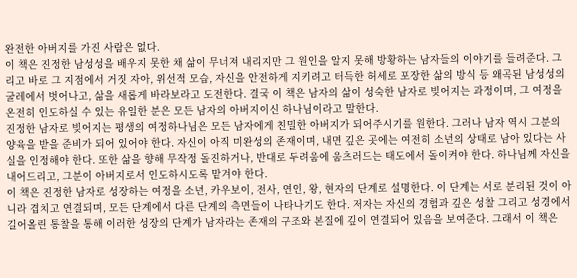완전한 아버지를 가진 사람은 없다.
이 책은 진정한 남성성을 배우지 못한 채 삶이 무너져 내리지만 그 원인을 알지 못해 방황하는 남자들의 이야기를 들려준다. 그리고 바로 그 지점에서 거짓 자아, 위선적 모습, 자신을 안전하게 지키려고 터득한 허세로 포장한 삶의 방식 등 왜곡된 남성성의 굴레에서 벗어나고, 삶을 새롭게 바라보라고 도전한다. 결국 이 책은 남자의 삶이 성숙한 남자로 빚어지는 과정이며, 그 여정을 온전히 인도하실 수 있는 유일한 분은 모든 남자의 아버지이신 하나님이라고 말한다.
진정한 남자로 빚어지는 평생의 여정하나님은 모든 남자에게 친밀한 아버지가 되어주시기를 원한다. 그러나 남자 역시 그분의 양육을 받을 준비가 되어 있어야 한다. 자신이 아직 미완성의 존재이며, 내면 깊은 곳에는 여전히 소년의 상태로 남아 있다는 사실을 인정해야 한다. 또한 삶을 향해 무작정 돌진하거나, 반대로 두려움에 움츠러드는 태도에서 돌이켜야 한다. 하나님께 자신을 내어드리고, 그분이 아버지로서 인도하시도록 맡겨야 한다.
이 책은 진정한 남자로 성장하는 여정을 소년, 카우보이, 전사, 연인, 왕, 현자의 단계로 설명한다. 이 단계는 서로 분리된 것이 아니라 겹치고 연결되며, 모든 단계에서 다른 단계의 측면들이 나타나기도 한다. 저자는 자신의 경험과 깊은 성찰 그리고 성경에서 길어올린 통찰을 통해 이러한 성장의 단계가 남자라는 존재의 구조와 본질에 깊이 연결되어 있음을 보여준다. 그래서 이 책은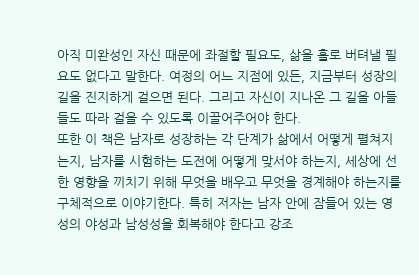아직 미완성인 자신 때문에 좌절할 필요도, 삶을 홀로 버텨낼 필요도 없다고 말한다. 여정의 어느 지점에 있든, 지금부터 성장의 길을 진지하게 걸으면 된다. 그리고 자신이 지나온 그 길을 아들들도 따라 걸을 수 있도록 이끌어주어야 한다.
또한 이 책은 남자로 성장하는 각 단계가 삶에서 어떻게 펼쳐지는지, 남자를 시험하는 도전에 어떻게 맞서야 하는지, 세상에 선한 영향을 끼치기 위해 무엇을 배우고 무엇을 경계해야 하는지를 구체적으로 이야기한다. 특히 저자는 남자 안에 잠들어 있는 영성의 야성과 남성성을 회복해야 한다고 강조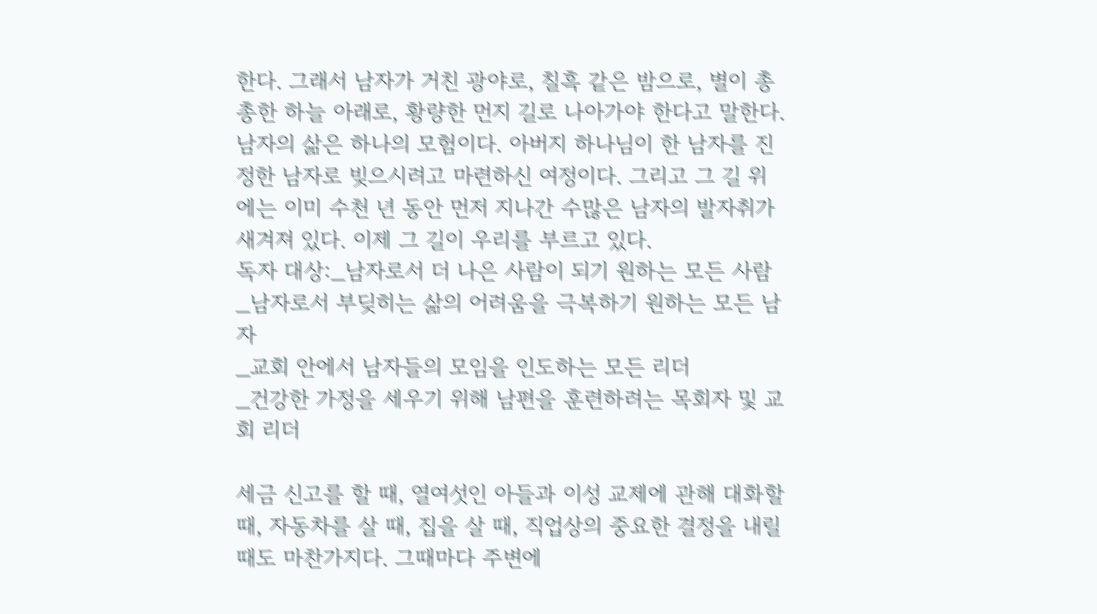한다. 그래서 남자가 거친 광야로, 칠흑 같은 밤으로, 별이 총총한 하늘 아래로, 황량한 먼지 길로 나아가야 한다고 말한다.
남자의 삶은 하나의 모험이다. 아버지 하나님이 한 남자를 진정한 남자로 빚으시려고 마련하신 여정이다. 그리고 그 길 위에는 이미 수천 년 동안 먼저 지나간 수많은 남자의 발자취가 새겨져 있다. 이제 그 길이 우리를 부르고 있다.
독자 대상:_남자로서 더 나은 사람이 되기 원하는 모든 사람
_남자로서 부딪히는 삶의 어려움을 극복하기 원하는 모든 남자
_교회 안에서 남자들의 모임을 인도하는 모든 리더
_건강한 가정을 세우기 위해 남편을 훈련하려는 목회자 및 교회 리더

세금 신고를 할 때, 열여섯인 아들과 이성 교제에 관해 대화할 때, 자동차를 살 때, 집을 살 때, 직업상의 중요한 결정을 내릴 때도 마찬가지다. 그때마다 주변에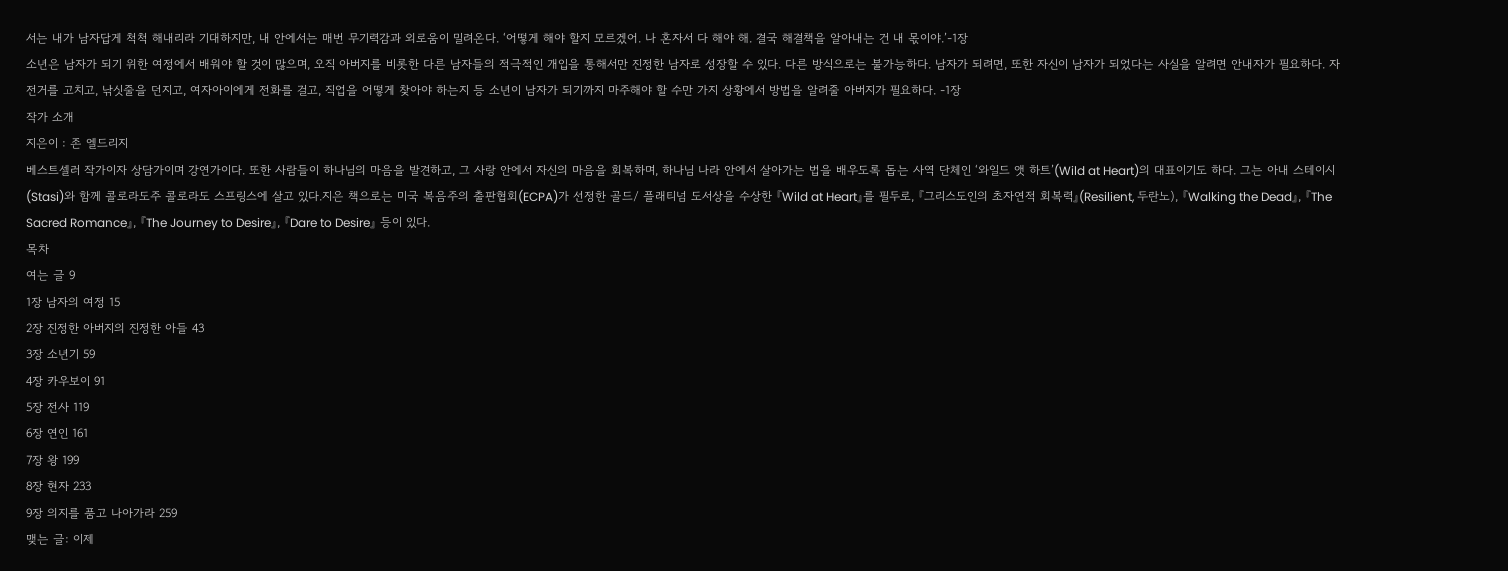서는 내가 남자답게 척척 해내리라 기대하지만, 내 안에서는 매번 무기력감과 외로움이 밀려온다. ‘어떻게 해야 할지 모르겠어. 나 혼자서 다 해야 해. 결국 해결책을 알아내는 건 내 몫이야.’-1장
소년은 남자가 되기 위한 여정에서 배워야 할 것이 많으며, 오직 아버지를 비롯한 다른 남자들의 적극적인 개입을 통해서만 진정한 남자로 성장할 수 있다. 다른 방식으로는 불가능하다. 남자가 되려면, 또한 자신이 남자가 되었다는 사실을 알려면 안내자가 필요하다. 자전거를 고치고, 낚싯줄을 던지고, 여자아이에게 전화를 걸고, 직업을 어떻게 찾아야 하는지 등 소년이 남자가 되기까지 마주해야 할 수만 가지 상황에서 방법을 알려줄 아버지가 필요하다. -1장
작가 소개
지은이 : 존 엘드리지
베스트셀러 작가이자 상담가이며 강연가이다. 또한 사람들이 하나님의 마음을 발견하고, 그 사랑 안에서 자신의 마음을 회복하며, 하나님 나라 안에서 살아가는 법을 배우도록 돕는 사역 단체인 ‘와일드 앳 하트’(Wild at Heart)의 대표이기도 하다. 그는 아내 스테이시(Stasi)와 함께 콜로라도주 콜로라도 스프링스에 살고 있다.지은 책으로는 미국 복음주의 출판협회(ECPA)가 선정한 골드/ 플래티넘 도서상을 수상한 『Wild at Heart』를 필두로, 『그리스도인의 초자연적 회복력』(Resilient, 두란노), 『Walking the Dead』, 『The Sacred Romance』, 『The Journey to Desire』, 『Dare to Desire』 등이 있다.
목차
여는 글 9
1장 남자의 여정 15
2장 진정한 아버지의 진정한 아들 43
3장 소년기 59
4장 카우보이 91
5장 전사 119
6장 연인 161
7장 왕 199
8장 현자 233
9장 의지를 품고 나아가라 259
맺는 글: 이제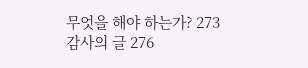무엇을 해야 하는가? 273
감사의 글 276